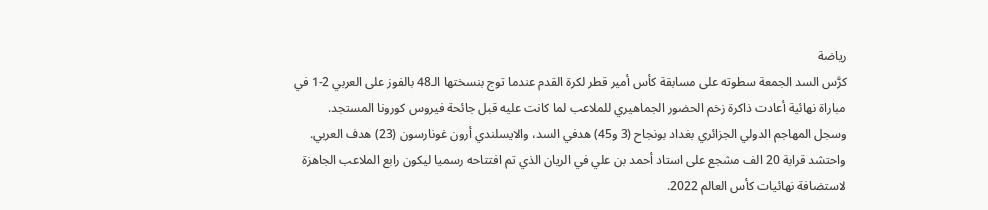رياضة
كرَّس السد الجمعة سطوته على مسابقة كأس أمير قطر لكرة القدم عندما توج بنسختها الـ48 بالفوز على العربي 2-1 في مباراة نهائية أعادت ذاكرة زخم الحضور الجماهيري للملاعب لما كانت عليه قبل جائحة فيروس كورونا المستجد.
وسجل المهاجم الدولي الجزائري بغداد بونجاح (3 و45) هدفي السد، والايسلندي أرون غونارسون (23) هدف العربي.
واحتشد قرابة 20 الف مشجع على استاد أحمد بن علي في الريان الذي تم افتتاحه رسميا ليكون رابع الملاعب الجاهزة لاستضافة نهائيات كأس العالم 2022.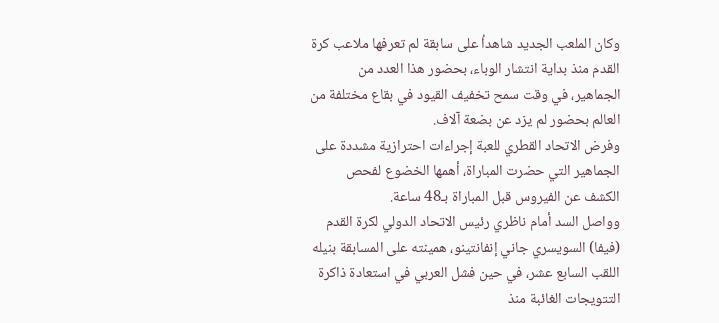وكان الملعب الجديد شاهداُ على سابقة لم تعرفها ملاعب كرة القدم منذ بداية انتشار الوباء، بحضور هذا العدد من الجماهير، في وقت سمح تخفيف القيود في بقاع مختلفة من العالم بحضور لم يزد عن بضعة آلاف.
وفرض الاتحاد القطري للعبة إجراءات احترازية مشددة على الجماهير التي حضرت المباراة، أهمها الخضوع لفحص الكشف عن الفيروس قبل المباراة بـ48 ساعة.
وواصل السد أمام ناظري رئيس الاتحاد الدولي لكرة القدم (فيفا) السويسري جاني إنفانتينو، همينته على المسابقة بنيله اللقب السابع عشر، في حين فشل العربي في استعادة ذاكرة التتويجات الغائبة منذ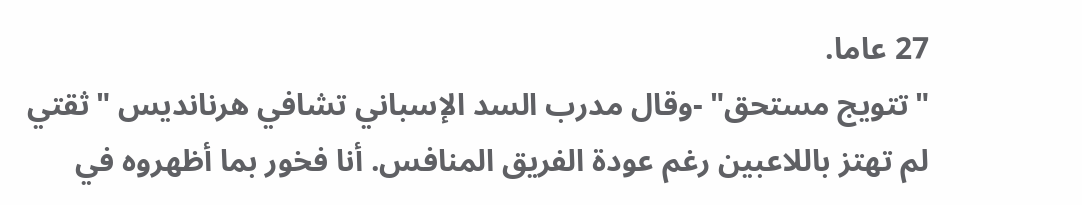27 عاما.
"تتويج مستحق" -وقال مدرب السد الإسباني تشافي هرنانديس "ثقتي لم تهتز باللاعبين رغم عودة الفريق المنافس. أنا فخور بما أظهروه في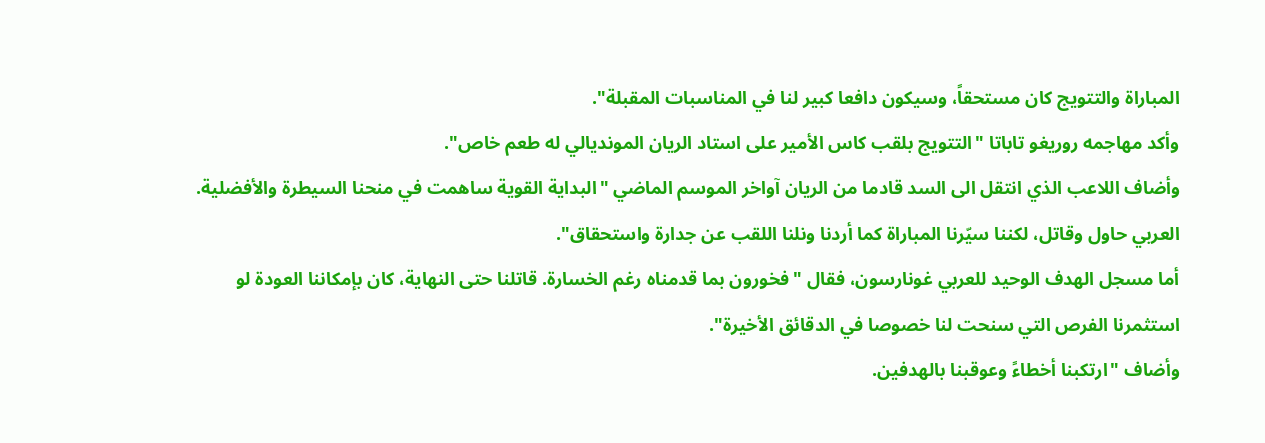المباراة والتتويج كان مستحقاً، وسيكون دافعا كبير لنا في المناسبات المقبلة".
وأكد مهاجمه روريغو تاباتا "التتويج بلقب كاس الأمير على استاد الريان المونديالي له طعم خاص".
وأضاف اللاعب الذي انتقل الى السد قادما من الريان آواخر الموسم الماضي "البداية القوية ساهمت في منحنا السيطرة والأفضلية. العربي حاول وقاتل، لكننا سيّرنا المباراة كما أردنا ونلنا اللقب عن جدارة واستحقاق".
أما مسجل الهدف الوحيد للعربي غونارسون، فقال "فخورون بما قدمناه رغم الخسارة. قاتلنا حتى النهاية، كان بإمكاننا العودة لو استثمرنا الفرص التي سنحت لنا خصوصا في الدقائق الأخيرة".
وأضاف "ارتكبنا أخطاءً وعوقبنا بالهدفين.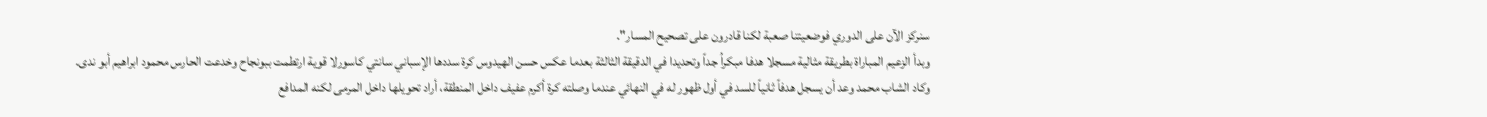سنركز الآن على الدوري فوضعيتنا صعبة لكنا قادرون على تصحيح المسار".
وبدأ الزعيم المباراة بطريقة مثالية مسجلا هدفا مبكراُ جداً وتحديدا في الدقيقة الثالثة بعدما عكس حسن الهيدوس كرة سددها الإسباني سانتي كاسورلا قوية ارتطمت ببونجاح وخدعت الحارس محمود ابراهيم أبو ندى.
وكاد الشاب محمد وعد أن يسجل هدفاً ثانياً للسد في أول ظهور له في النهائي عندما وصلته كرة أكرم عفيف داخل المنطقة، أراد تحويلها داخل المرمى لكنه المدافع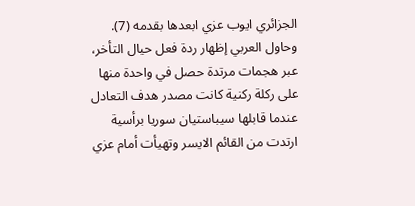الجزائري ايوب عزي ابعدها بقدمه (7).
وحاول العربي إظهار ردة فعل حيال التأخر، عبر هجمات مرتدة حصل في واحدة منها على ركلة ركنية كانت مصدر هدف التعادل عندما قابلها سيباستيان سوريا برأسية ارتدت من القائم الايسر وتهيأت أمام عزي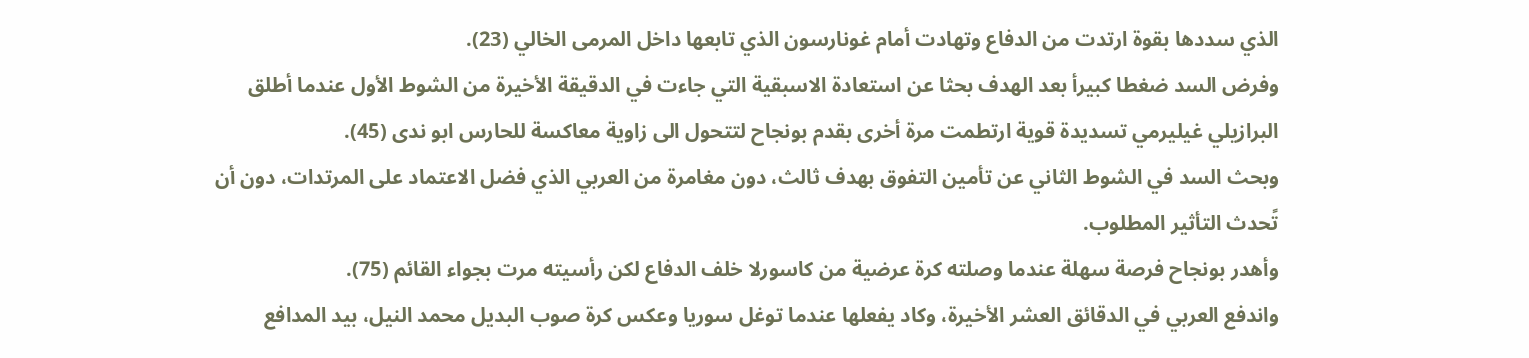الذي سددها بقوة ارتدت من الدفاع وتهادت أمام غونارسون الذي تابعها داخل المرمى الخالي (23).
وفرض السد ضغطا كبيرأ بعد الهدف بحثا عن استعادة الاسبقية التي جاءت في الدقيقة الأخيرة من الشوط الأول عندما أطلق البرازيلي غيليرمي تسديدة قوية ارتطمت مرة أخرى بقدم بونجاح لتتحول الى زاوية معاكسة للحارس ابو ندى (45).
وبحث السد في الشوط الثاني عن تأمين التفوق بهدف ثالث، دون مغامرة من العربي الذي فضل الاعتماد على المرتدات، دون أن تًحدث التأثير المطلوب.
وأهدر بونجاح فرصة سهلة عندما وصلته كرة عرضية من كاسورلا خلف الدفاع لكن رأسيته مرت بجواء القائم (75).
واندفع العربي في الدقائق العشر الأخيرة، وكاد يفعلها عندما توغل سوريا وعكس كرة صوب البديل محمد النيل، بيد المدافع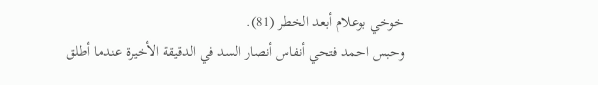خوخي بوعلام أبعد الخطر (81).
وحبس احمد فتحي أنفاس أنصار السد في الدقيقة الأخيرة عندما أطلق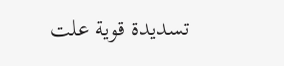تسديدة قوية علت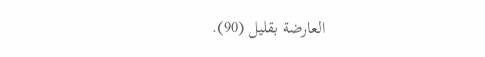العارضة بقليل (90).